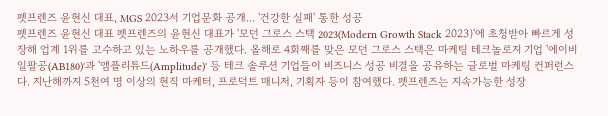펫프렌즈 윤현신 대표, MGS 2023서 기업문화 공개... '건강한 실패' 통한 성공
펫프렌즈 윤현신 대표 펫프렌즈의 윤현신 대표가 '모던 그로스 스택 2023(Modern Growth Stack 2023)'에 초청받아 빠르게 성장해 업계 1위를 고수하고 있는 노하우를 공개했다. 올해로 4회째를 맞은 모던 그로스 스택은 마케팅 테크놀로지 기업 '에이비일팔공(AB180)'과 '앰플리튜드(Amplitude)' 등 테크 솔루션 기업들이 비즈니스 성공 비결을 공유하는 글로벌 마케팅 컨퍼런스다. 지난해까지 5천여 명 이상의 현직 마케터, 프로덕트 매니저, 기획자 등이 참여했다. 펫프렌즈는 지속가능한 성장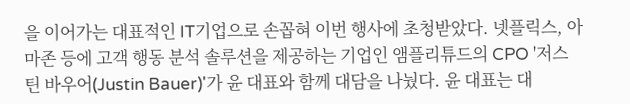을 이어가는 대표적인 IT기업으로 손꼽혀 이번 행사에 초청받았다. 넷플릭스, 아마존 등에 고객 행동 분석 솔루션을 제공하는 기업인 앰플리튜드의 CPO '저스틴 바우어(Justin Bauer)'가 윤 대표와 함께 대담을 나눴다. 윤 대표는 대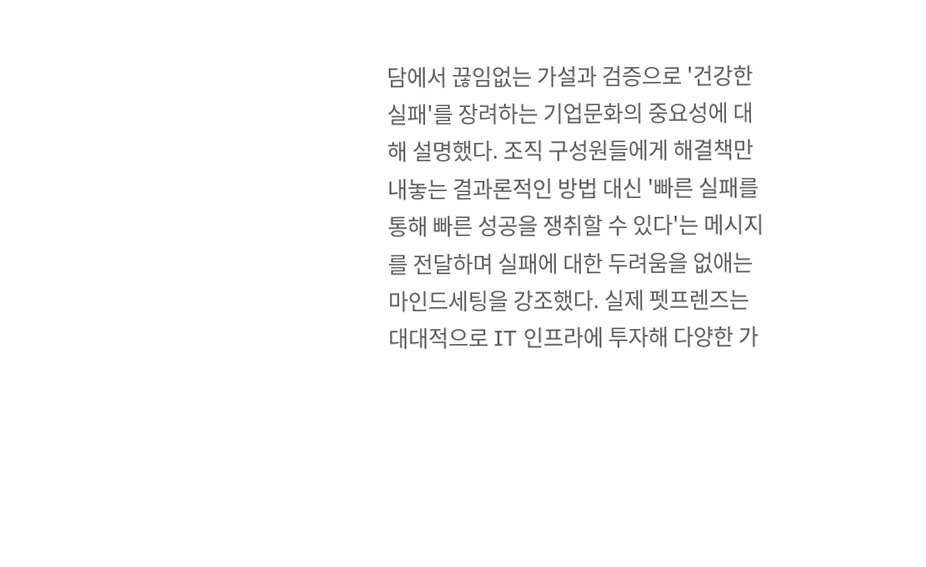담에서 끊임없는 가설과 검증으로 '건강한 실패'를 장려하는 기업문화의 중요성에 대해 설명했다. 조직 구성원들에게 해결책만 내놓는 결과론적인 방법 대신 '빠른 실패를 통해 빠른 성공을 쟁취할 수 있다'는 메시지를 전달하며 실패에 대한 두려움을 없애는 마인드세팅을 강조했다. 실제 펫프렌즈는 대대적으로 IT 인프라에 투자해 다양한 가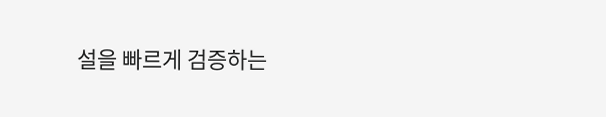설을 빠르게 검증하는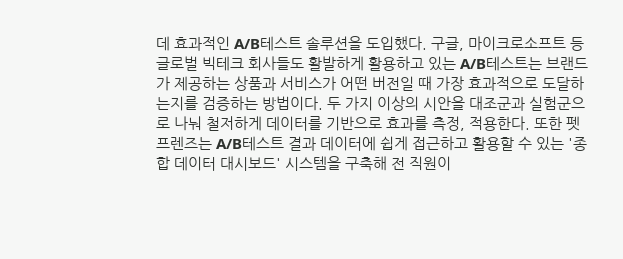데 효과적인 A/B테스트 솔루션을 도입했다. 구글, 마이크로소프트 등 글로벌 빅테크 회사들도 활발하게 활용하고 있는 A/B테스트는 브랜드가 제공하는 상품과 서비스가 어떤 버전일 때 가장 효과적으로 도달하는지를 검증하는 방법이다. 두 가지 이상의 시안을 대조군과 실험군으로 나눠 철저하게 데이터를 기반으로 효과를 측정, 적용한다. 또한 펫프렌즈는 A/B테스트 결과 데이터에 쉽게 접근하고 활용할 수 있는 '종합 데이터 대시보드' 시스템을 구축해 전 직원이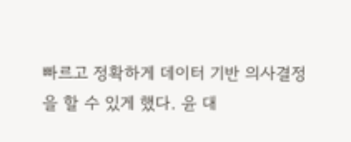빠르고 정확하게 데이터 기반 의사결정을 할 수 있게 했다. 윤 대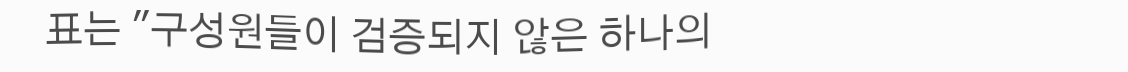표는 "구성원들이 검증되지 않은 하나의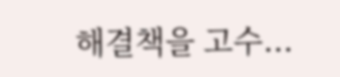해결책을 고수...